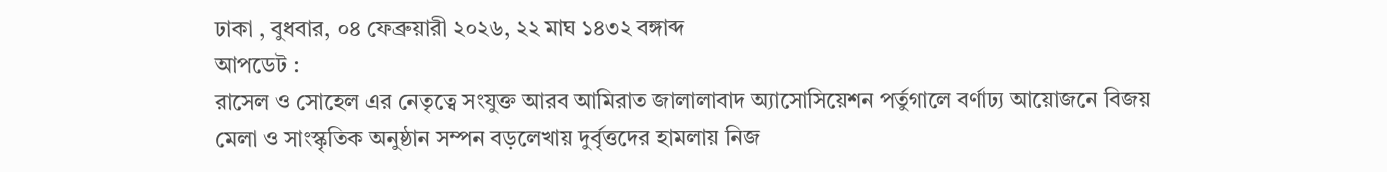ঢাকা , বুধবার, ০৪ ফেব্রুয়ারী ২০২৬, ২২ মাঘ ১৪৩২ বঙ্গাব্দ
আপডেট :
রাসেল ও সোহেল এর নেতৃত্বে সংযুক্ত আরব আমিরাত জালালাবাদ অ্যাসোসিয়েশন পর্তুগালে বর্ণাঢ্য আয়োজনে বিজয় মেলা ও সাংস্কৃতিক অনুষ্ঠান সম্পন বড়লেখায় দুর্বৃত্তদের হামলায় নিজ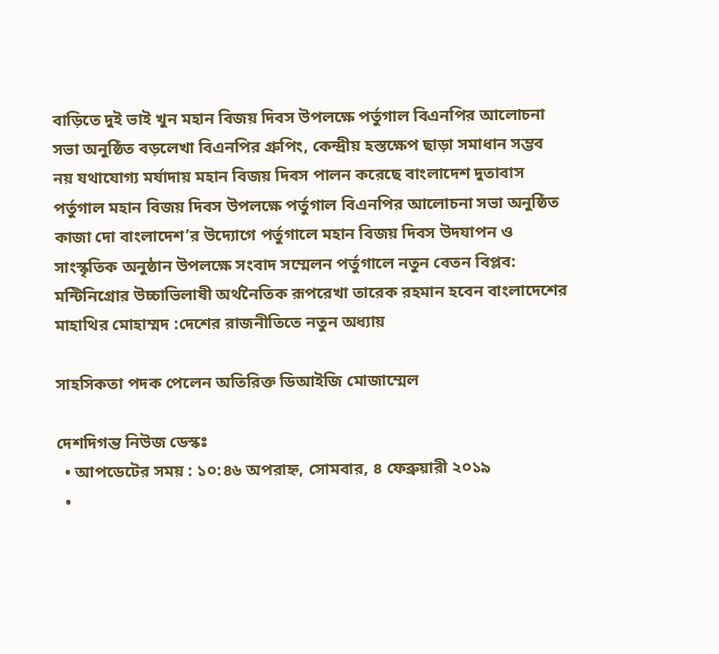বাড়িতে দুই ভাই খুন মহান বিজয় দিবস উপলক্ষে পর্তুগাল বিএনপির আলোচনা সভা অনুষ্ঠিত বড়লেখা বিএনপির গ্রুপিং, কেন্দ্রীয় হস্তক্ষেপ ছাড়া সমাধান সম্ভব নয় যথাযোগ্য মর্যাদায় মহান বিজয় দিবস পালন করেছে বাংলাদেশ দুতাবাস পর্তুগাল মহান বিজয় দিবস উপলক্ষে পর্তুগাল বিএনপির আলোচনা সভা অনুষ্ঠিত কাজা দো বাংলাদেশ’র উদ্যোগে পর্তুগালে মহান বিজয় দিবস উদযাপন ও সাংস্কৃতিক অনুষ্ঠান উপলক্ষে সংবাদ সম্মেলন পর্তুগালে নতুন বেতন বিপ্লব: মন্টিনিগ্রোর উচ্চাভিলাষী অর্থনৈতিক রূপরেখা তারেক রহমান হবেন বাংলাদেশের মাহাথির মোহাম্মদ :দেশের রাজনীতিতে নতুন অধ্যায়

সাহসিকতা পদক পেলেন অতিরিক্ত ডিআইজি মোজাম্মেল

দেশদিগন্ত নিউজ ডেস্কঃ
  • আপডেটের সময় : ১০:৪৬ অপরাহ্ন, সোমবার, ৪ ফেব্রুয়ারী ২০১৯
  •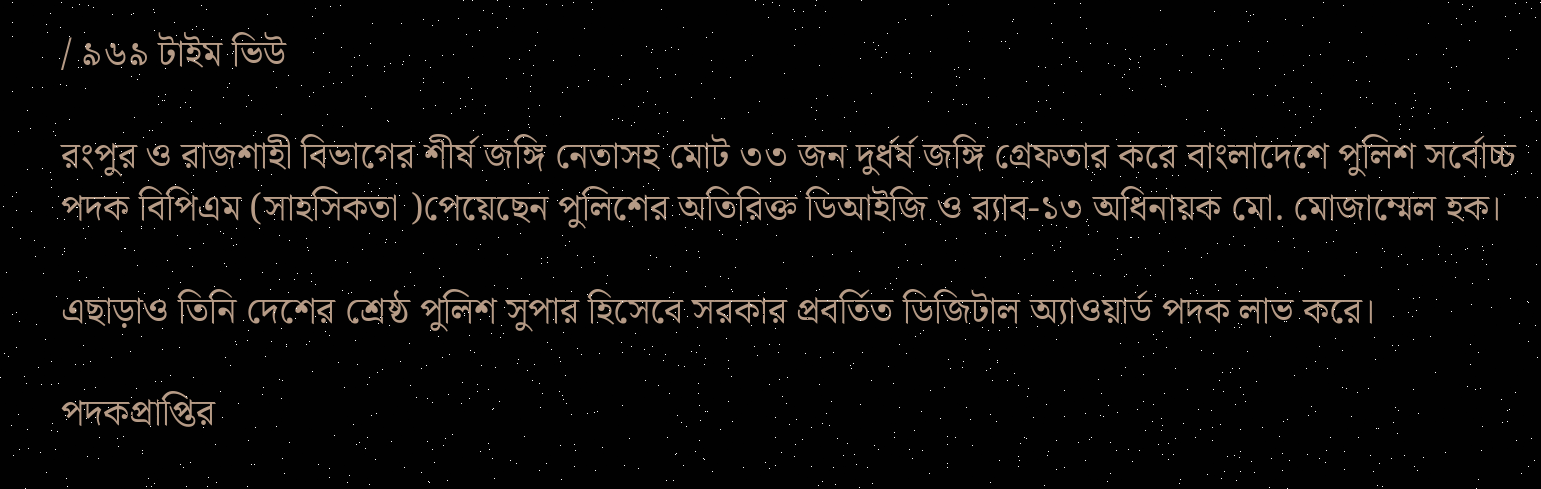/ ৯৬৯ টাইম ভিউ

রংপুর ও রাজশাহী বিভাগের শীর্ষ জঙ্গি নেতাসহ মোট ৩৩ জন দুর্ধর্ষ জঙ্গি গ্রেফতার করে বাংলাদেশে পুলিশ সর্বোচ্চ পদক বিপিএম (সাহসিকতা )পেয়েছেন পুলিশের অতিরিক্ত ডিআইজি ও র‌্যাব-১৩ অধিনায়ক মো. মোজাম্মেল হক।

এছাড়াও তিনি দেশের শ্রেষ্ঠ পুলিশ সুপার হিসেবে সরকার প্রবর্তিত ডিজিটাল অ্যাওয়ার্ড পদক লাভ করে।

পদকপ্রাপ্তির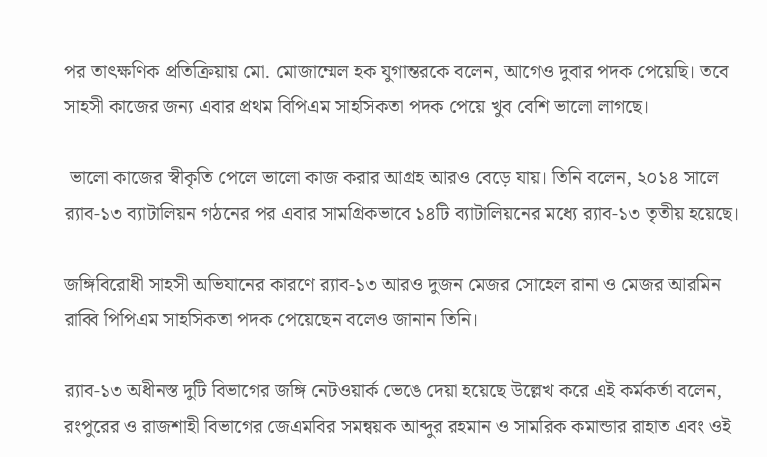পর তাৎক্ষণিক প্রতিক্রিয়ায় মো. মোজাম্মেল হক যুগান্তরকে বলেন, আগেও দুবার পদক পেয়েছি। তবে সাহসী কাজের জন্য এবার প্রথম বিপিএম সাহসিকতা পদক পেয়ে খুব বেশি ভালো লাগছে।

 ভালো কাজের স্বীকৃতি পেলে ভালো কাজ করার আগ্রহ আরও বেড়ে যায়। তিনি বলেন, ২০১৪ সালে র‌্যাব-১৩ ব্যাটালিয়ন গঠনের পর এবার সামগ্রিকভাবে ১৪টি ব্যাটালিয়নের মধ্যে র‌্যাব-১৩ তৃতীয় হয়েছে।

জঙ্গিবিরোধী সাহসী অভিযানের কারণে র‌্যাব-১৩ আরও দুজন মেজর সোহেল রানা ও মেজর আরমিন রাব্বি পিপিএম সাহসিকতা পদক পেয়েছেন বলেও জানান তিনি।

র‌্যাব-১৩ অধীনস্ত দুটি বিভাগের জঙ্গি নেটওয়ার্ক ভেঙে দেয়া হয়েছে উল্লেখ করে এই কর্মকর্তা বলেন, রংপুরের ও রাজশাহী বিভাগের জেএমবির সমন্বয়ক আব্দুর রহমান ও সামরিক কমান্ডার রাহাত এবং ওই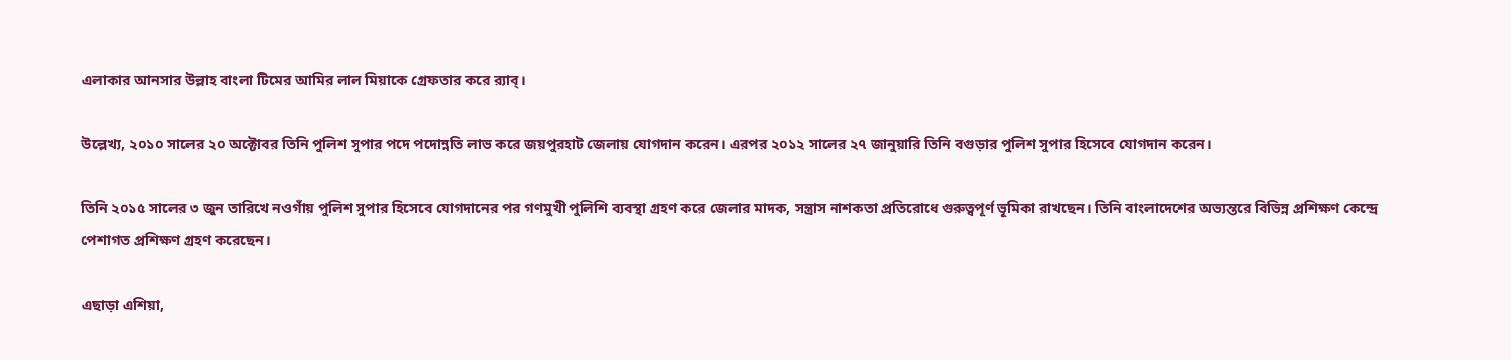এলাকার আনসার উল্লাহ বাংলা টিমের আমির লাল মিয়াকে গ্রেফতার করে র‌্যাব্।

উল্লেখ্য, ২০১০ সালের ২০ অক্টোবর তিনি পুলিশ সুপার পদে পদোন্নতি লাভ করে জয়পুরহাট জেলায় যোগদান করেন। এরপর ২০১২ সালের ২৭ জানুয়ারি তিনি বগুড়ার পুলিশ সুপার হিসেবে যোগদান করেন।

তিনি ২০১৫ সালের ৩ জুন তারিখে নওগাঁয় পুলিশ সুপার হিসেবে যোগদানের পর গণমুখী পুলিশি ব্যবস্থা গ্রহণ করে জেলার মাদক, সন্ত্রাস নাশকতা প্রতিরোধে গুরুত্বপূর্ণ ভূমিকা রাখছেন। তিনি বাংলাদেশের অভ্যন্তরে বিভিন্ন প্রশিক্ষণ কেন্দ্রে পেশাগত প্রশিক্ষণ গ্রহণ করেছেন।

এছাড়া এশিয়া,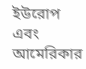ইউরোপ এবং আমেরিকার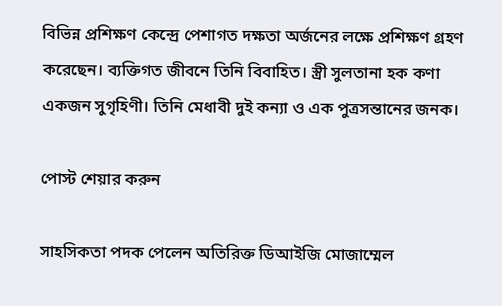বিভিন্ন প্রশিক্ষণ কেন্দ্রে পেশাগত দক্ষতা অর্জনের লক্ষে প্রশিক্ষণ গ্রহণ করেছেন। ব্যক্তিগত জীবনে তিনি বিবাহিত। স্ত্রী সুলতানা হক কণা একজন সুগৃহিণী। তিনি মেধাবী দুই কন্যা ও এক পুত্রসন্তানের জনক।

পোস্ট শেয়ার করুন

সাহসিকতা পদক পেলেন অতিরিক্ত ডিআইজি মোজাম্মেল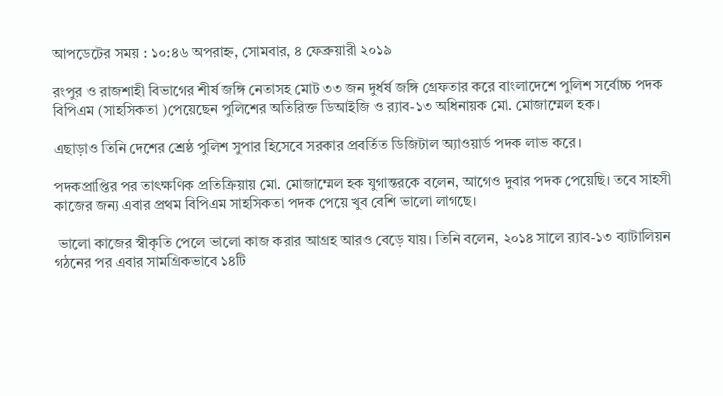আপডেটের সময় : ১০:৪৬ অপরাহ্ন, সোমবার, ৪ ফেব্রুয়ারী ২০১৯

রংপুর ও রাজশাহী বিভাগের শীর্ষ জঙ্গি নেতাসহ মোট ৩৩ জন দুর্ধর্ষ জঙ্গি গ্রেফতার করে বাংলাদেশে পুলিশ সর্বোচ্চ পদক বিপিএম (সাহসিকতা )পেয়েছেন পুলিশের অতিরিক্ত ডিআইজি ও র‌্যাব-১৩ অধিনায়ক মো. মোজাম্মেল হক।

এছাড়াও তিনি দেশের শ্রেষ্ঠ পুলিশ সুপার হিসেবে সরকার প্রবর্তিত ডিজিটাল অ্যাওয়ার্ড পদক লাভ করে।

পদকপ্রাপ্তির পর তাৎক্ষণিক প্রতিক্রিয়ায় মো. মোজাম্মেল হক যুগান্তরকে বলেন, আগেও দুবার পদক পেয়েছি। তবে সাহসী কাজের জন্য এবার প্রথম বিপিএম সাহসিকতা পদক পেয়ে খুব বেশি ভালো লাগছে।

 ভালো কাজের স্বীকৃতি পেলে ভালো কাজ করার আগ্রহ আরও বেড়ে যায়। তিনি বলেন, ২০১৪ সালে র‌্যাব-১৩ ব্যাটালিয়ন গঠনের পর এবার সামগ্রিকভাবে ১৪টি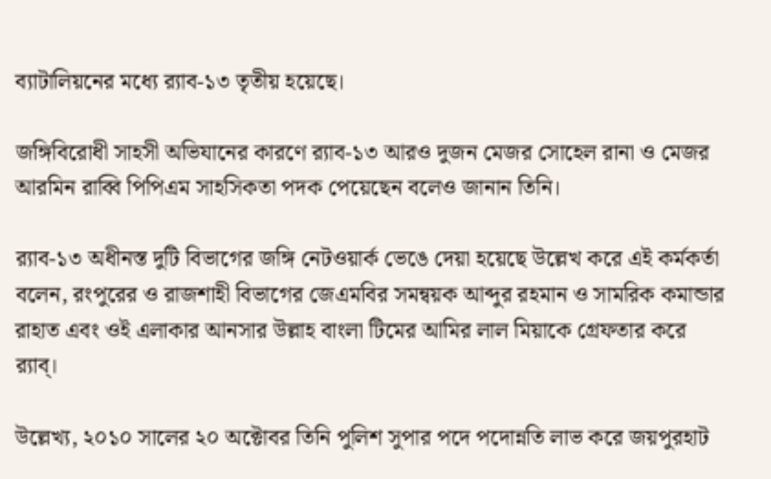ব্যাটালিয়নের মধ্যে র‌্যাব-১৩ তৃতীয় হয়েছে।

জঙ্গিবিরোধী সাহসী অভিযানের কারণে র‌্যাব-১৩ আরও দুজন মেজর সোহেল রানা ও মেজর আরমিন রাব্বি পিপিএম সাহসিকতা পদক পেয়েছেন বলেও জানান তিনি।

র‌্যাব-১৩ অধীনস্ত দুটি বিভাগের জঙ্গি নেটওয়ার্ক ভেঙে দেয়া হয়েছে উল্লেখ করে এই কর্মকর্তা বলেন, রংপুরের ও রাজশাহী বিভাগের জেএমবির সমন্বয়ক আব্দুর রহমান ও সামরিক কমান্ডার রাহাত এবং ওই এলাকার আনসার উল্লাহ বাংলা টিমের আমির লাল মিয়াকে গ্রেফতার করে র‌্যাব্।

উল্লেখ্য, ২০১০ সালের ২০ অক্টোবর তিনি পুলিশ সুপার পদে পদোন্নতি লাভ করে জয়পুরহাট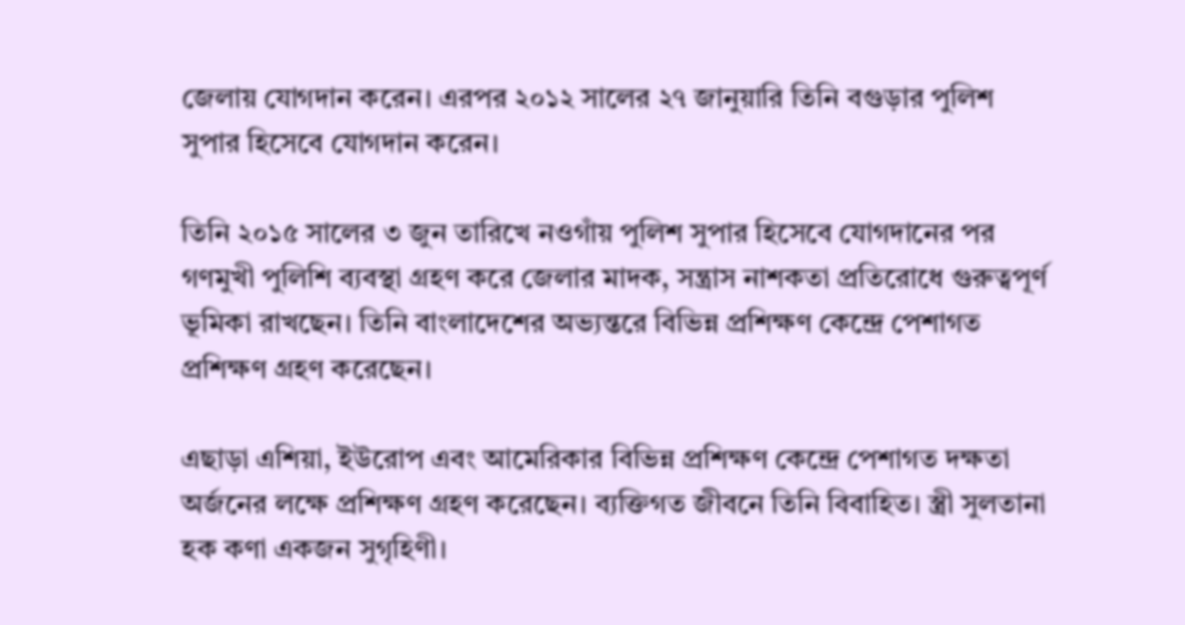জেলায় যোগদান করেন। এরপর ২০১২ সালের ২৭ জানুয়ারি তিনি বগুড়ার পুলিশ সুপার হিসেবে যোগদান করেন।

তিনি ২০১৫ সালের ৩ জুন তারিখে নওগাঁয় পুলিশ সুপার হিসেবে যোগদানের পর গণমুখী পুলিশি ব্যবস্থা গ্রহণ করে জেলার মাদক, সন্ত্রাস নাশকতা প্রতিরোধে গুরুত্বপূর্ণ ভূমিকা রাখছেন। তিনি বাংলাদেশের অভ্যন্তরে বিভিন্ন প্রশিক্ষণ কেন্দ্রে পেশাগত প্রশিক্ষণ গ্রহণ করেছেন।

এছাড়া এশিয়া, ইউরোপ এবং আমেরিকার বিভিন্ন প্রশিক্ষণ কেন্দ্রে পেশাগত দক্ষতা অর্জনের লক্ষে প্রশিক্ষণ গ্রহণ করেছেন। ব্যক্তিগত জীবনে তিনি বিবাহিত। স্ত্রী সুলতানা হক কণা একজন সুগৃহিণী।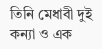তিনি মেধাবী দুই কন্যা ও এক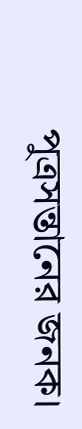পুত্রসন্তানের জনক।